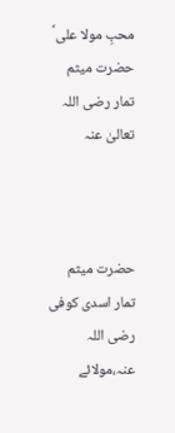محبِ مولا علی ؑ حضرت میثم تمار رضی اللہ تعالیٰ عنہ



حضرت میثم تمار اسدی کوفی رضی اللہ عنہ،مولائے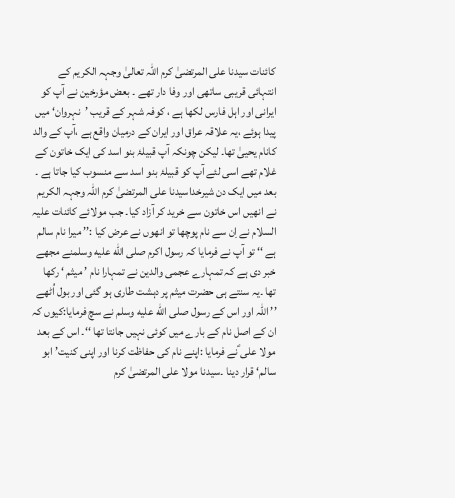کائنات سیدنا علی المرتضیٰ کرم اللہ تعالیٰ وجہہ الکریم کے انتہائی قریبی ساتھی اور وفا دار تھے ۔ بعض مؤرخین نے آپ کو ایرانی اور اہل فارس لکھا ہے ، کوفہ شہر کے قریب ’نہروان‘ میں پیدا ہوئے ،یہ علاقہ عراق اور ایران کے درمیان واقع ہے ،آپ کے والد کانام یحییٰ تھا۔ لیکن چونکہ آپ قبیلۂ بنو اسد کی ایک خاتون کے غلام تھے اسی لئے آپ کو قبیلۂ بنو اسد سے منسوب کیا جاتا ہے ۔ بعد میں ایک دن شیرخداسیدنا علی المرتضیٰ کرم اللہ وجہہ الکریم نے انھیں اس خاتون سے خرید کر آزاد کیا۔ جب مولائے کائنات علیہ السلام نے اِن سے نام پوچھا تو انھوں نے عرض کیا :’’ میرا نام سالم ہے ‘‘ تو آپ نے فرمایا کہ رسول اکرم صلى الله عليه وسلمنے مجھے خبر دی ہے کہ تمہارے عجمی والدین نے تمہارا نام ’ میثم ‘ رکھا تھا ۔یہ سنتے ہی حضرت میثم پر دہشت طاری ہو گئی اور بول اُٹھے ’’ اللہ اور اس کے رسول صلى الله عليه وسلم نے سچ فرمایا:کیوں کہ ان کے اصل نام کے بارے میں کوئی نہیں جانتا تھا ‘‘۔ اس کے بعد مولا علی ؑنے فرمایا :اپنے نام کی حفاظت کرنا اور اپنی کنیت’ ابو سالم‘ قرار دینا ۔سیدنا مولا علی المرتضیٰ کرم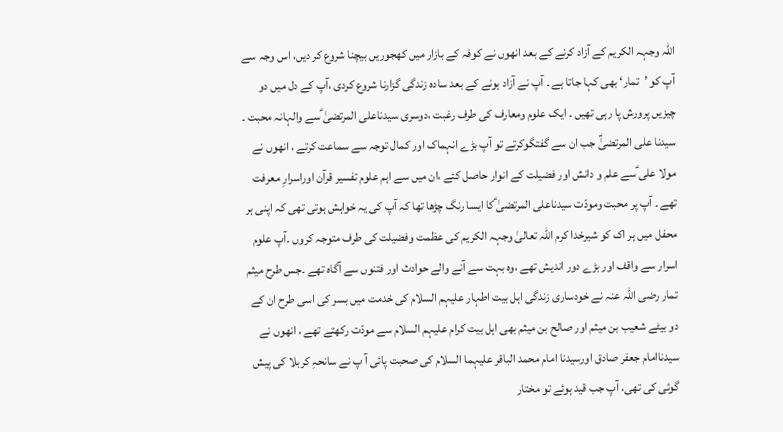اللہ وجہہ الکریم کے آزاد کرنے کے بعد انھوں نے کوفہ کے بازار میں کھجوریں بیچنا شروع کر دیں، اس وجہ سے آپ کو ’تمار‘ بھی کہا جاتا ہے ۔ آپ نے آزاد ہونے کے بعد سادہ زندگی گزارنا شروع کردی ،آپ کے دل میں دو چیزیں پرورش پا رہی تھیں ۔ ایک علوم ومعارف کی طرف رغبت ،دوسری سیدناعلی المرتضیٰ ؑسے والہانہ محبت ۔ سیدنا علی المرتضیٰؑ جب ان سے گفتگوکرتے تو آپ بڑے انہماک اور کمال توجہ سے سماعت کرتے ، انھوں نے مولا علی ؑسے علم و دانش اور فضیلت کے انوار حاصل کئے ،ان میں سے اہم علوم تفسیر قرآن اوراسرارِ معرفت تھے ۔ آپ پر محبت ومودّت سیدناعلی المرتضیٰ ؑکا ایسا رنگ چڑھا تھا کہ آپ کی یہ خواہش ہوتی تھی کہ اپنی ہر محفل میں ہر اک کو شیرخدا کرم اللہ تعالیٰ وجہہ الکریم کی عظمت وفضیلت کی طرف متوجہ کروں ۔آپ علوم اسرار سے واقف اور بڑے دور اندیش تھے ،وہ بہت سے آنے والے حوادث اور فتنوں سے آگاہ تھے ۔جس طرح میثم تمار رضی اللہ عنہ نے خودساری زندگی اہل بیت اطہار علیہم السلام کی خدمت میں بسر کی اسی طرح ان کے دو بیٹے شعیب بن میثم اور صالح بن میثم بھی اہل بیت کرام علیہم السلام سے مودّت رکھتے تھے ، انھوں نے سیدناامام جعفر صادق اورسیدنا امام محمد الباقر علیہما السلام کی صحبت پائی آ پ نے سانحہِ کربلا کی پیش گوئی کی تھی، آپ جب قید ہوئے تو مختار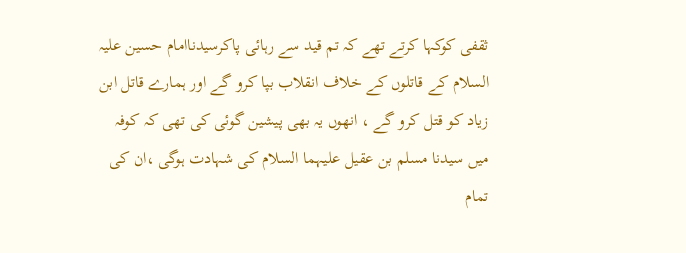ثقفی کوکہا کرتے تھے کہ تم قید سے رہائی پاکرسیدناامام حسین علیہ السلام کے قاتلوں کے خلاف انقلاب بپا کرو گے اور ہمارے قاتل ابن زیاد کو قتل کرو گے ، انھوں یہ بھی پیشین گوئی کی تھی کہ کوفہ میں سیدنا مسلم بن عقیل علیہما السلام کی شہادت ہوگی ،ان کی تمام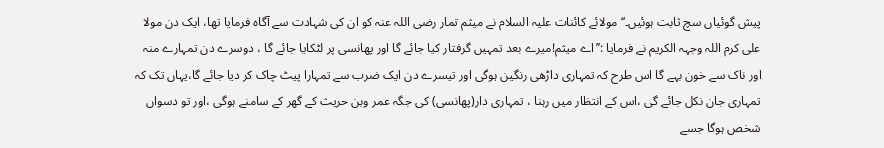پیش گوئیاں سچ ثابت ہوئیں۔‘‘ مولائے کائنات علیہ السلام نے میثم تمار رضی اللہ عنہ کو ان کی شہادت سے آگاہ فرمایا تھا، ایک دن مولا علی کرم اللہ وجہہ الکریم نے فرمایا :’’اے میثم!میرے بعد تمہیں گرفتار کیا جائے گا اور پھانسی پر لٹکایا جائے گا ، دوسرے دن تمہارے منہ اور ناک سے خون بہے گا اس طرح کہ تمہاری داڑھی رنگین ہوگی اور تیسرے دن ایک ضرب سے تمہارا پیٹ چاک کر دیا جائے گا،یہاں تک کہ تمہاری جان نکل جائے گی ،اس کے انتظار میں رہنا ، تمہاری دار(پھانسی) کی جگہ عمر وبن حریث کے گھر کے سامنے ہوگی ،اور تو دسواں شخص ہوگا جسے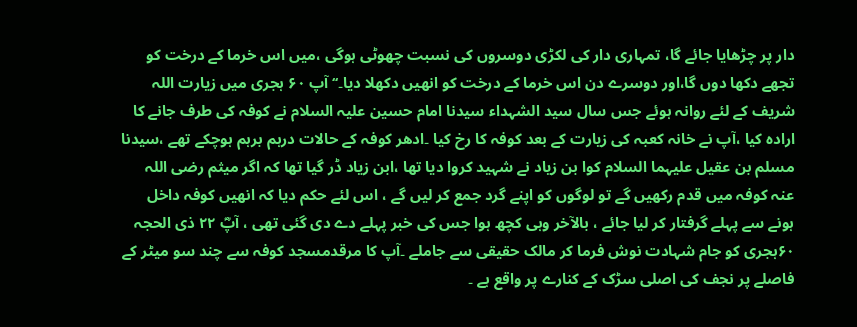دار پر چڑھایا جائے گا، تمہاری دار کی لکڑی دوسروں کی نسبت چھوٹی ہوگی ،میں اس خرما کے درخت کو تجھے دکھا دوں گا،اور دوسرے دن اس خرما کے درخت کو انھیں دکھلا دیا۔‘‘ آپ ۶۰ ہجری میں زیارت اللہ شریف کے لئے روانہ ہوئے جس سال سید الشہداء سیدنا امام حسین علیہ السلام نے کوفہ کی طرف جانے کا ارادہ کیا ،آپ نے خانہ کعبہ کی زیارت کے بعد کوفہ کا رخ کیا ۔ادھر کوفہ کے حالات درہم برہم ہوچکے تھے ،سیدنا مسلم بن عقیل علیہما السلام کوا بن زیاد نے شہید کروا دیا تھا ،ابن زیاد ڈر گیا تھا کہ اگر میثم رضی اللہ عنہ کوفہ میں قدم رکھیں گے تو لوگوں کو اپنے گرد جمع کر لیں گے ، اس لئے حکم دیا کہ انھیں کوفہ داخل ہونے سے پہلے گرفتار کر لیا جائے ، بالآخر وہی کچھ ہوا جس کی خبر پہلے دے دی گئی تھی ، آپؓ ۲۲ ذی الحجہ ۶۰ہجری کو جام شہادت نوش فرما کر مالک حقیقی سے جاملے ۔آپ کا مرقدمسجد کوفہ سے چند سو میٹر کے فاصلے پر نجف کی اصلی سڑک کے کنارے پر واقع ہے ۔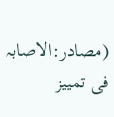(مصادر:الاصابہ فی تمییز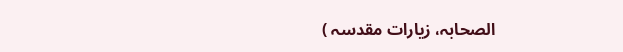الصحابہ، زیارات مقدسہ )